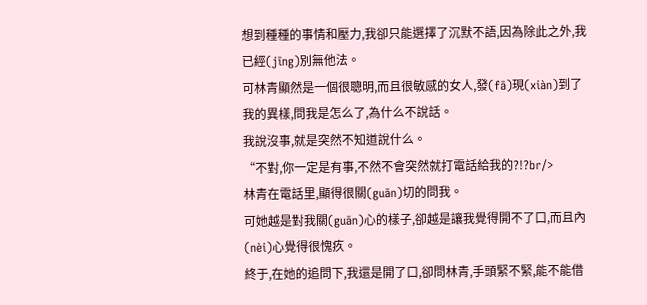想到種種的事情和壓力,我卻只能選擇了沉默不語,因為除此之外,我已經(jīng)別無他法。
可林青顯然是一個很聰明,而且很敏感的女人,發(fā)現(xiàn)到了我的異樣,問我是怎么了,為什么不說話。
我說沒事,就是突然不知道說什么。
“不對,你一定是有事,不然不會突然就打電話給我的?!?br/>
林青在電話里,顯得很關(guān)切的問我。
可她越是對我關(guān)心的樣子,卻越是讓我覺得開不了口,而且內(nèi)心覺得很愧疚。
終于,在她的追問下,我還是開了口,卻問林青,手頭緊不緊,能不能借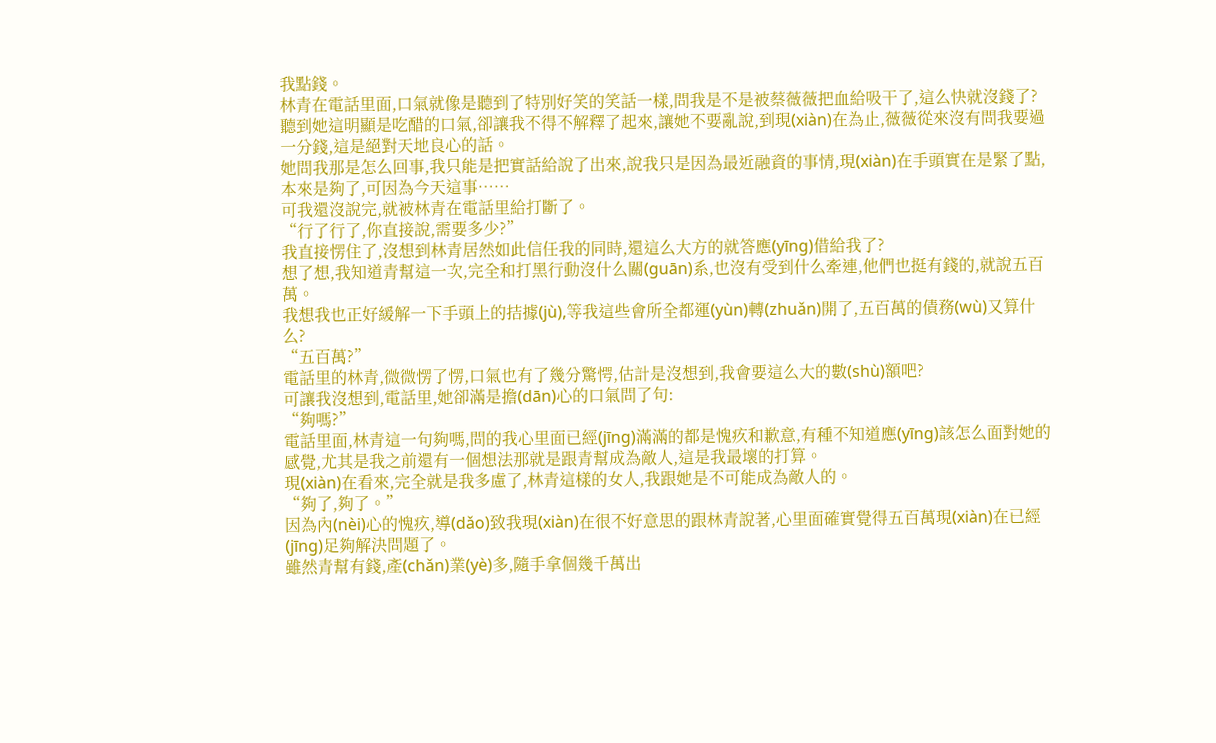我點錢。
林青在電話里面,口氣就像是聽到了特別好笑的笑話一樣,問我是不是被蔡薇薇把血給吸干了,這么快就沒錢了?
聽到她這明顯是吃醋的口氣,卻讓我不得不解釋了起來,讓她不要亂說,到現(xiàn)在為止,薇薇從來沒有問我要過一分錢,這是絕對天地良心的話。
她問我那是怎么回事,我只能是把實話給說了出來,說我只是因為最近融資的事情,現(xiàn)在手頭實在是緊了點,本來是夠了,可因為今天這事……
可我還沒說完,就被林青在電話里給打斷了。
“行了行了,你直接說,需要多少?”
我直接愣住了,沒想到林青居然如此信任我的同時,還這么大方的就答應(yīng)借給我了?
想了想,我知道青幫這一次,完全和打黑行動沒什么關(guān)系,也沒有受到什么牽連,他們也挺有錢的,就說五百萬。
我想我也正好緩解一下手頭上的拮據(jù),等我這些會所全都運(yùn)轉(zhuǎn)開了,五百萬的債務(wù)又算什么?
“五百萬?”
電話里的林青,微微愣了愣,口氣也有了幾分驚愕,估計是沒想到,我會要這么大的數(shù)額吧?
可讓我沒想到,電話里,她卻滿是擔(dān)心的口氣問了句:
“夠嗎?”
電話里面,林青這一句夠嗎,問的我心里面已經(jīng)滿滿的都是愧疚和歉意,有種不知道應(yīng)該怎么面對她的感覺,尤其是我之前還有一個想法那就是跟青幫成為敵人,這是我最壞的打算。
現(xiàn)在看來,完全就是我多慮了,林青這樣的女人,我跟她是不可能成為敵人的。
“夠了,夠了。”
因為內(nèi)心的愧疚,導(dǎo)致我現(xiàn)在很不好意思的跟林青說著,心里面確實覺得五百萬現(xiàn)在已經(jīng)足夠解決問題了。
雖然青幫有錢,產(chǎn)業(yè)多,隨手拿個幾千萬出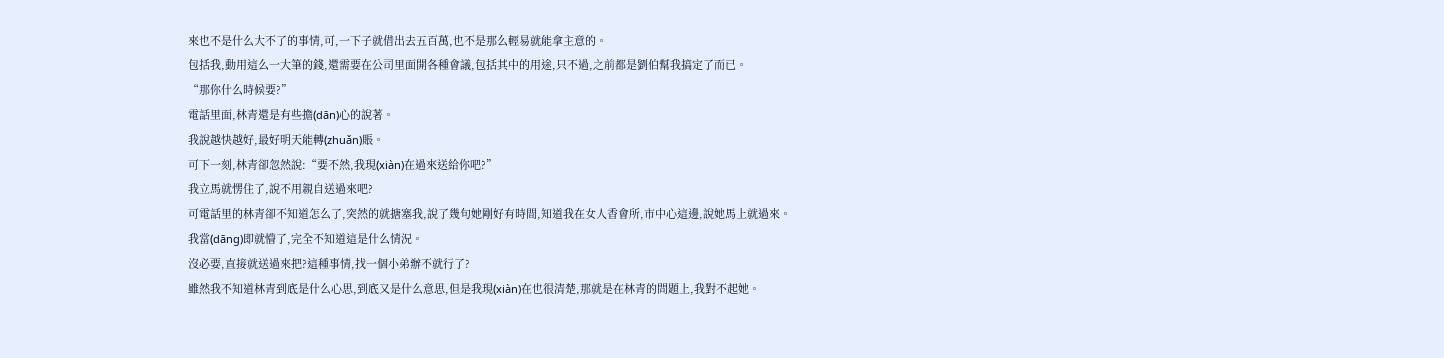來也不是什么大不了的事情,可,一下子就借出去五百萬,也不是那么輕易就能拿主意的。
包括我,動用這么一大筆的錢,還需要在公司里面開各種會議,包括其中的用途,只不過,之前都是劉伯幫我搞定了而已。
“那你什么時候要?”
電話里面,林青還是有些擔(dān)心的說著。
我說越快越好,最好明天能轉(zhuǎn)賬。
可下一刻,林青卻忽然說:“要不然,我現(xiàn)在過來送給你吧?”
我立馬就愣住了,說不用親自送過來吧?
可電話里的林青卻不知道怎么了,突然的就搪塞我,說了幾句她剛好有時間,知道我在女人香會所,市中心這邊,說她馬上就過來。
我當(dāng)即就懵了,完全不知道這是什么情況。
沒必要,直接就送過來把?這種事情,找一個小弟辦不就行了?
雖然我不知道林青到底是什么心思,到底又是什么意思,但是我現(xiàn)在也很清楚,那就是在林青的問題上,我對不起她。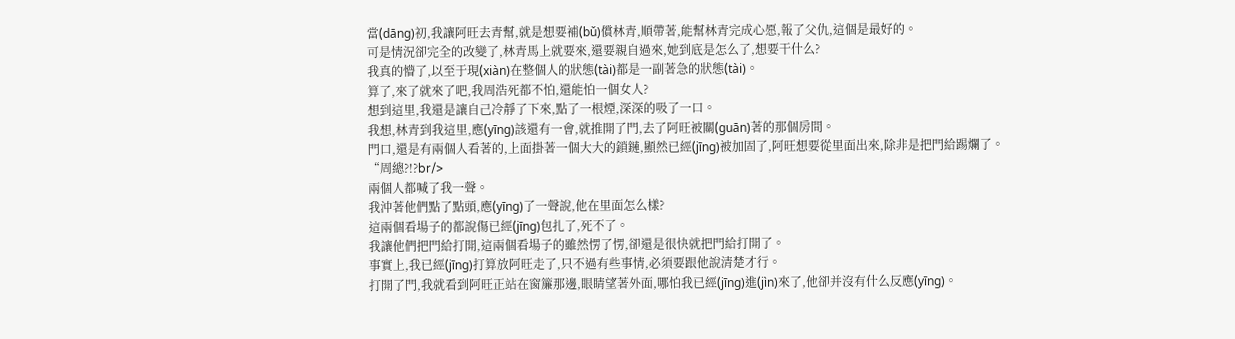當(dāng)初,我讓阿旺去青幫,就是想要補(bǔ)償林青,順帶著,能幫林青完成心愿,報了父仇,這個是最好的。
可是情況卻完全的改變了,林青馬上就要來,還要親自過來,她到底是怎么了,想要干什么?
我真的懵了,以至于現(xiàn)在整個人的狀態(tài)都是一副著急的狀態(tài)。
算了,來了就來了吧,我周浩死都不怕,還能怕一個女人?
想到這里,我還是讓自己冷靜了下來,點了一根煙,深深的吸了一口。
我想,林青到我這里,應(yīng)該還有一會,就推開了門,去了阿旺被關(guān)著的那個房間。
門口,還是有兩個人看著的,上面掛著一個大大的鎖鏈,顯然已經(jīng)被加固了,阿旺想要從里面出來,除非是把門給踢爛了。
“周總?!?br/>
兩個人都喊了我一聲。
我沖著他們點了點頭,應(yīng)了一聲說,他在里面怎么樣?
這兩個看場子的都說傷已經(jīng)包扎了,死不了。
我讓他們把門給打開,這兩個看場子的雖然愣了愣,卻還是很快就把門給打開了。
事實上,我已經(jīng)打算放阿旺走了,只不過有些事情,必須要跟他說清楚才行。
打開了門,我就看到阿旺正站在窗簾那邊,眼睛望著外面,哪怕我已經(jīng)進(jìn)來了,他卻并沒有什么反應(yīng)。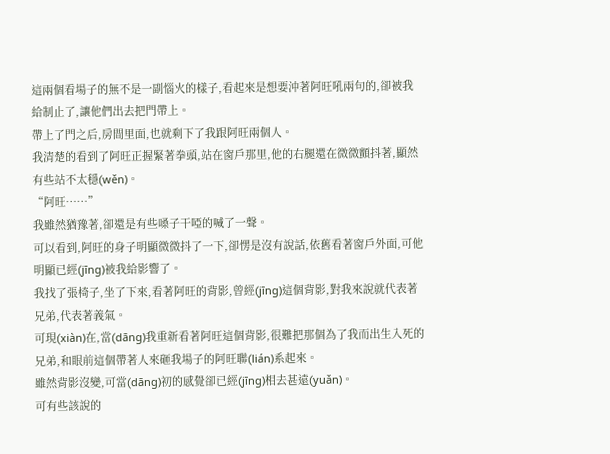這兩個看場子的無不是一副惱火的樣子,看起來是想要沖著阿旺吼兩句的,卻被我給制止了,讓他們出去把門帶上。
帶上了門之后,房間里面,也就剩下了我跟阿旺兩個人。
我清楚的看到了阿旺正握緊著拳頭,站在窗戶那里,他的右腿還在微微顫抖著,顯然有些站不太穩(wěn)。
“阿旺……”
我雖然猶豫著,卻還是有些嗓子干啞的喊了一聲。
可以看到,阿旺的身子明顯微微抖了一下,卻愣是沒有說話,依舊看著窗戶外面,可他明顯已經(jīng)被我給影響了。
我找了張椅子,坐了下來,看著阿旺的背影,曾經(jīng)這個背影,對我來說就代表著兄弟,代表著義氣。
可現(xiàn)在,當(dāng)我重新看著阿旺這個背影,很難把那個為了我而出生入死的兄弟,和眼前這個帶著人來砸我場子的阿旺聯(lián)系起來。
雖然背影沒變,可當(dāng)初的感覺卻已經(jīng)相去甚遠(yuǎn)。
可有些該說的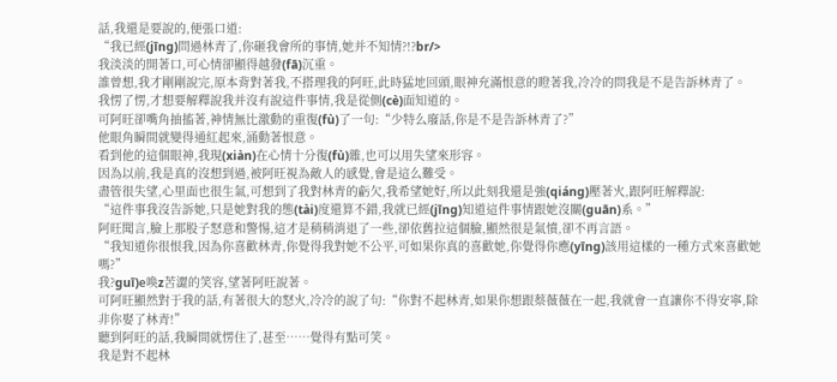話,我還是要說的,便張口道:
“我已經(jīng)問過林青了,你砸我會所的事情,她并不知情?!?br/>
我淡淡的開著口,可心情卻顯得越發(fā)沉重。
誰曾想,我才剛剛說完,原本背對著我,不搭理我的阿旺,此時猛地回頭,眼神充滿恨意的瞪著我,冷冷的問我是不是告訴林青了。
我愣了愣,才想要解釋說我并沒有說這件事情,我是從側(cè)面知道的。
可阿旺卻嘴角抽搐著,神情無比激動的重復(fù)了一句:“少特么廢話,你是不是告訴林青了?”
他眼角瞬間就變得通紅起來,涌動著恨意。
看到他的這個眼神,我現(xiàn)在心情十分復(fù)雜,也可以用失望來形容。
因為以前,我是真的沒想到過,被阿旺視為敵人的感覺,會是這么難受。
盡管很失望,心里面也很生氣,可想到了我對林青的虧欠,我希望她好,所以此刻我還是強(qiáng)壓著火,跟阿旺解釋說:
“這件事我沒告訴她,只是她對我的態(tài)度還算不錯,我就已經(jīng)知道這件事情跟她沒關(guān)系。”
阿旺聞言,臉上那股子怒意和警惕,這才是稍稍消退了一些,卻依舊拉這個臉,顯然很是氣憤,卻不再言語。
“我知道你很恨我,因為你喜歡林青,你覺得我對她不公平,可如果你真的喜歡她,你覺得你應(yīng)該用這樣的一種方式來喜歡她嗎?”
我?guī)е唤z苦澀的笑容,望著阿旺說著。
可阿旺顯然對于我的話,有著很大的怒火,冷冷的說了句:“你對不起林青,如果你想跟蔡薇薇在一起,我就會一直讓你不得安寧,除非你娶了林青!”
聽到阿旺的話,我瞬間就愣住了,甚至……覺得有點可笑。
我是對不起林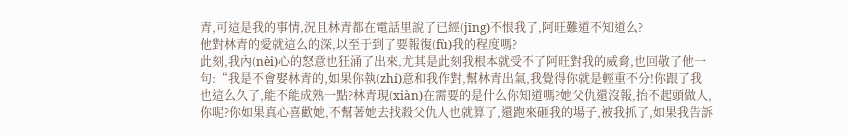青,可這是我的事情,況且林青都在電話里說了已經(jīng)不恨我了,阿旺難道不知道么?
他對林青的愛就這么的深,以至于到了要報復(fù)我的程度嗎?
此刻,我內(nèi)心的怒意也狂涌了出來,尤其是此刻我根本就受不了阿旺對我的威脅,也回敬了他一句:“我是不會娶林青的,如果你執(zhí)意和我作對,幫林青出氣,我覺得你就是輕重不分!你跟了我也這么久了,能不能成熟一點?林青現(xiàn)在需要的是什么你知道嗎?她父仇還沒報,抬不起頭做人,你呢?你如果真心喜歡她,不幫著她去找殺父仇人也就算了,還跑來砸我的場子,被我抓了,如果我告訴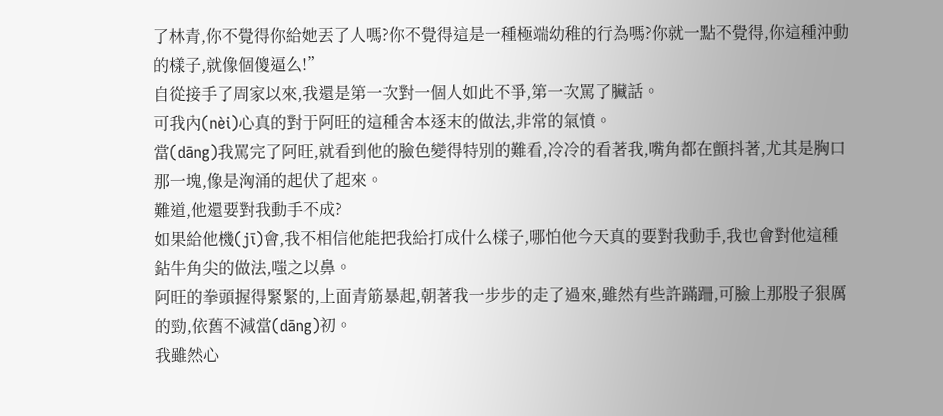了林青,你不覺得你給她丟了人嗎?你不覺得這是一種極端幼稚的行為嗎?你就一點不覺得,你這種沖動的樣子,就像個傻逼么!”
自從接手了周家以來,我還是第一次對一個人如此不爭,第一次罵了臟話。
可我內(nèi)心真的對于阿旺的這種舍本逐末的做法,非常的氣憤。
當(dāng)我罵完了阿旺,就看到他的臉色變得特別的難看,冷冷的看著我,嘴角都在顫抖著,尤其是胸口那一塊,像是洶涌的起伏了起來。
難道,他還要對我動手不成?
如果給他機(jī)會,我不相信他能把我給打成什么樣子,哪怕他今天真的要對我動手,我也會對他這種鉆牛角尖的做法,嗤之以鼻。
阿旺的拳頭握得緊緊的,上面青筋暴起,朝著我一步步的走了過來,雖然有些許蹣跚,可臉上那股子狠厲的勁,依舊不減當(dāng)初。
我雖然心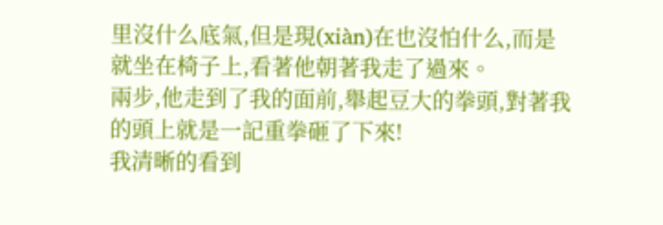里沒什么底氣,但是現(xiàn)在也沒怕什么,而是就坐在椅子上,看著他朝著我走了過來。
兩步,他走到了我的面前,舉起豆大的拳頭,對著我的頭上就是一記重拳砸了下來!
我清晰的看到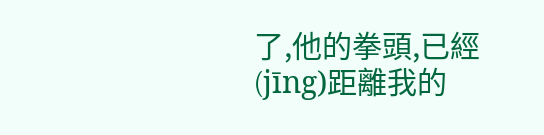了,他的拳頭,已經(jīng)距離我的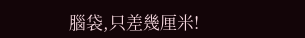腦袋,只差幾厘米!